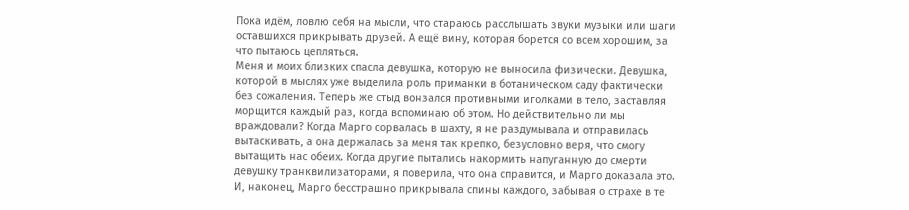Пока идём, ловлю себя на мысли, что стараюсь расслышать звуки музыки или шаги оставшихся прикрывать друзей. А ещё вину, которая борется со всем хорошим, за что пытаюсь цепляться.
Меня и моих близких спасла девушка, которую не выносила физически. Девушка, которой в мыслях уже выделила роль приманки в ботаническом саду фактически без сожаления. Теперь же стыд вонзался противными иголками в тело, заставляя морщится каждый раз, когда вспоминаю об этом. Но действительно ли мы враждовали? Когда Марго сорвалась в шахту, я не раздумывала и отправилась вытаскивать, а она держалась за меня так крепко, безусловно веря, что смогу вытащить нас обеих. Когда другие пытались накормить напуганную до смерти девушку транквилизаторами, я поверила, что она справится, и Марго доказала это. И, наконец, Марго бесстрашно прикрывала спины каждого, забывая о страхе в те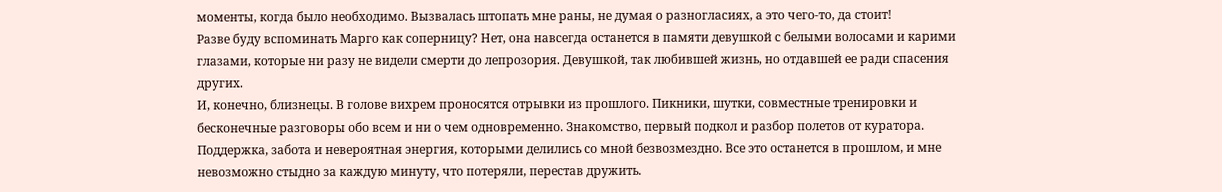моменты, когда было необходимо. Вызвалась штопать мне раны, не думая о разногласиях, а это чего-то, да стоит!
Разве буду вспоминать Марго как соперницу? Нет, она навсегда останется в памяти девушкой с белыми волосами и карими глазами, которые ни разу не видели смерти до лепрозория. Девушкой, так любившей жизнь, но отдавшей ее ради спасения других.
И, конечно, близнецы. В голове вихрем проносятся отрывки из прошлого. Пикники, шутки, совместные тренировки и бесконечные разговоры обо всем и ни о чем одновременно. Знакомство, первый подкол и разбор полетов от куратора. Поддержка, забота и невероятная энергия, которыми делились со мной безвозмездно. Все это останется в прошлом, и мне невозможно стыдно за каждую минуту, что потеряли, перестав дружить.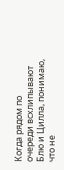Когда рядом по очереди всхлипывают Блю и Цилла, понимаю, что не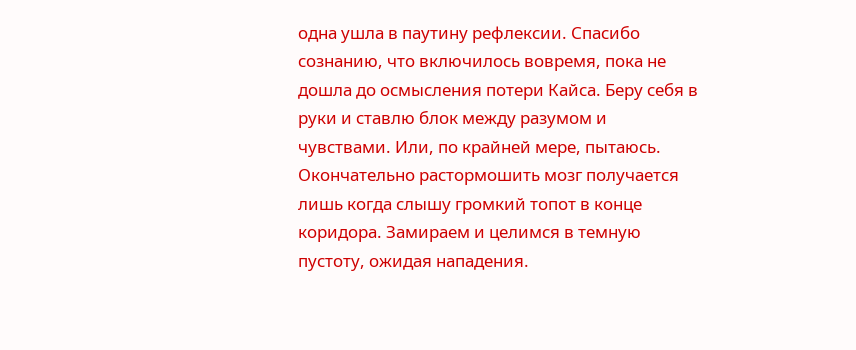одна ушла в паутину рефлексии. Спасибо сознанию, что включилось вовремя, пока не дошла до осмысления потери Кайса. Беру себя в руки и ставлю блок между разумом и чувствами. Или, по крайней мере, пытаюсь.
Окончательно растормошить мозг получается лишь когда слышу громкий топот в конце коридора. Замираем и целимся в темную пустоту, ожидая нападения.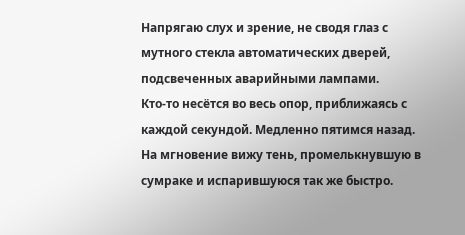Напрягаю слух и зрение, не сводя глаз с мутного стекла автоматических дверей, подсвеченных аварийными лампами.
Кто-то несётся во весь опор, приближаясь с каждой секундой. Медленно пятимся назад. На мгновение вижу тень, промелькнувшую в сумраке и испарившуюся так же быстро.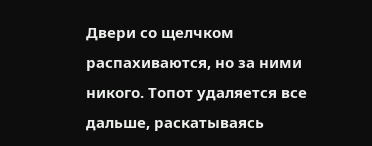Двери со щелчком распахиваются, но за ними никого. Топот удаляется все дальше, раскатываясь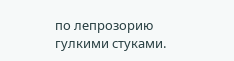по лепрозорию гулкими стуками.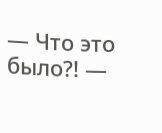— Что это было?! —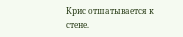Крис отшатывается к стене.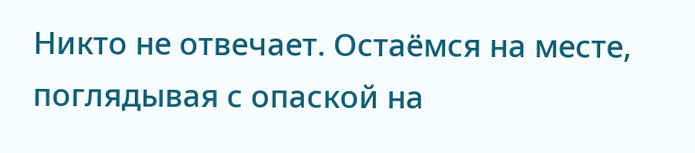Никто не отвечает. Остаёмся на месте, поглядывая с опаской на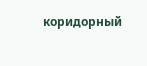коридорный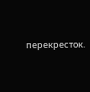перекресток.